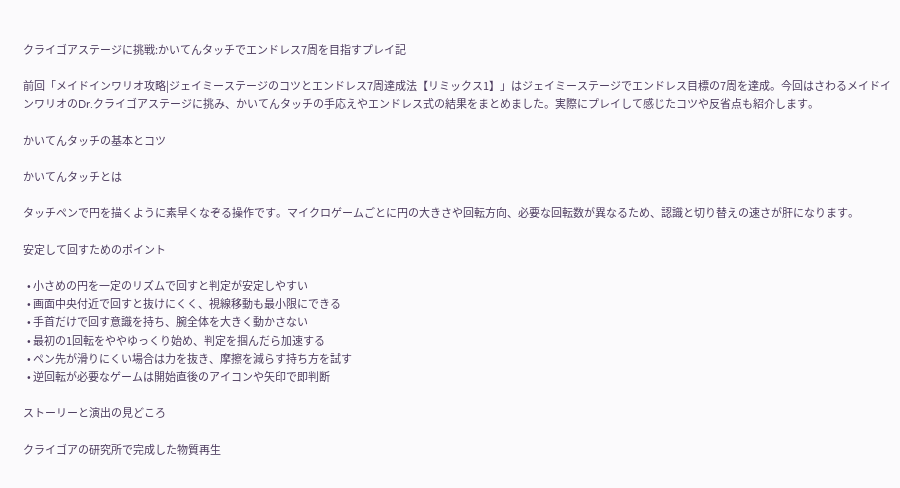クライゴアステージに挑戦:かいてんタッチでエンドレス7周を目指すプレイ記

前回「メイドインワリオ攻略|ジェイミーステージのコツとエンドレス7周達成法【リミックス1】」はジェイミーステージでエンドレス目標の7周を達成。今回はさわるメイドインワリオのDr.クライゴアステージに挑み、かいてんタッチの手応えやエンドレス式の結果をまとめました。実際にプレイして感じたコツや反省点も紹介します。

かいてんタッチの基本とコツ

かいてんタッチとは

タッチペンで円を描くように素早くなぞる操作です。マイクロゲームごとに円の大きさや回転方向、必要な回転数が異なるため、認識と切り替えの速さが肝になります。

安定して回すためのポイント

  • 小さめの円を一定のリズムで回すと判定が安定しやすい
  • 画面中央付近で回すと抜けにくく、視線移動も最小限にできる
  • 手首だけで回す意識を持ち、腕全体を大きく動かさない
  • 最初の1回転をややゆっくり始め、判定を掴んだら加速する
  • ペン先が滑りにくい場合は力を抜き、摩擦を減らす持ち方を試す
  • 逆回転が必要なゲームは開始直後のアイコンや矢印で即判断

ストーリーと演出の見どころ

クライゴアの研究所で完成した物質再生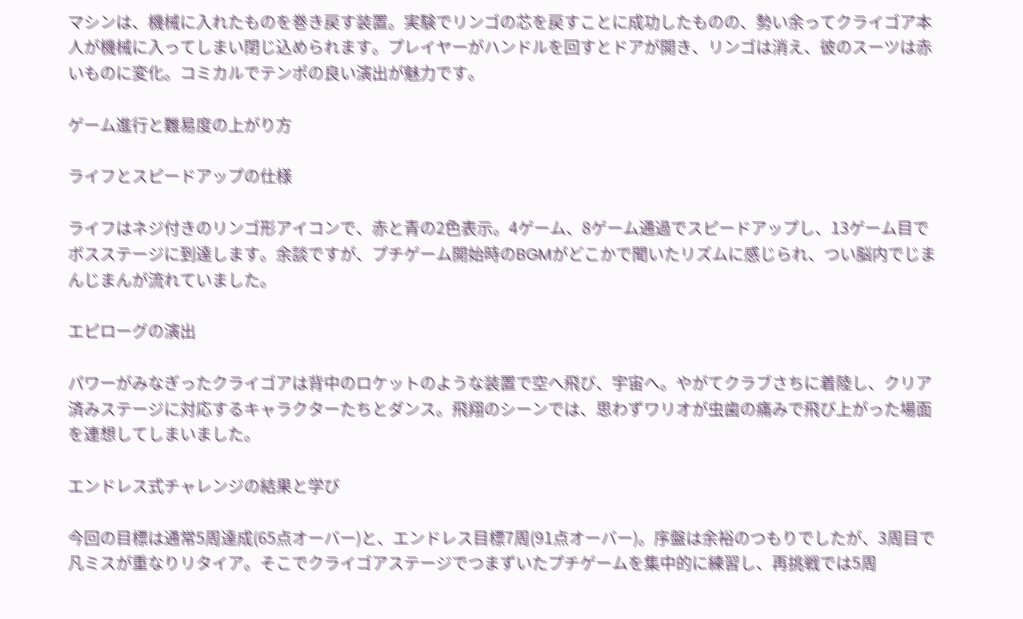マシンは、機械に入れたものを巻き戻す装置。実験でリンゴの芯を戻すことに成功したものの、勢い余ってクライゴア本人が機械に入ってしまい閉じ込められます。プレイヤーがハンドルを回すとドアが開き、リンゴは消え、彼のスーツは赤いものに変化。コミカルでテンポの良い演出が魅力です。

ゲーム進行と難易度の上がり方

ライフとスピードアップの仕様

ライフはネジ付きのリンゴ形アイコンで、赤と青の2色表示。4ゲーム、8ゲーム通過でスピードアップし、13ゲーム目でボスステージに到達します。余談ですが、プチゲーム開始時のBGMがどこかで聞いたリズムに感じられ、つい脳内でじまんじまんが流れていました。

エピローグの演出

パワーがみなぎったクライゴアは背中のロケットのような装置で空へ飛び、宇宙へ。やがてクラブさちに着陸し、クリア済みステージに対応するキャラクターたちとダンス。飛翔のシーンでは、思わずワリオが虫歯の痛みで飛び上がった場面を連想してしまいました。

エンドレス式チャレンジの結果と学び

今回の目標は通常5周達成(65点オーバー)と、エンドレス目標7周(91点オーバー)。序盤は余裕のつもりでしたが、3周目で凡ミスが重なりリタイア。そこでクライゴアステージでつまずいたプチゲームを集中的に練習し、再挑戦では5周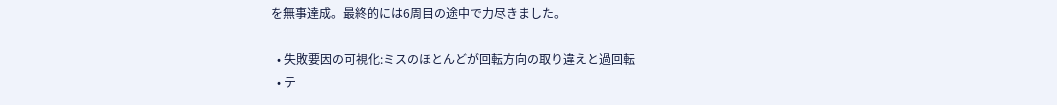を無事達成。最終的には6周目の途中で力尽きました。

  • 失敗要因の可視化:ミスのほとんどが回転方向の取り違えと過回転
  • テ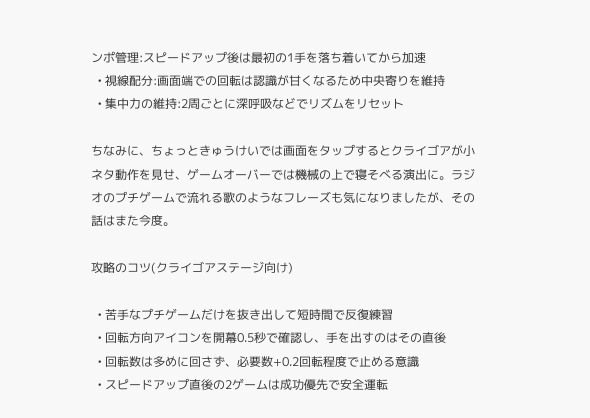ンポ管理:スピードアップ後は最初の1手を落ち着いてから加速
  • 視線配分:画面端での回転は認識が甘くなるため中央寄りを維持
  • 集中力の維持:2周ごとに深呼吸などでリズムをリセット

ちなみに、ちょっときゅうけいでは画面をタップするとクライゴアが小ネタ動作を見せ、ゲームオーバーでは機械の上で寝そべる演出に。ラジオのプチゲームで流れる歌のようなフレーズも気になりましたが、その話はまた今度。

攻略のコツ(クライゴアステージ向け)

  • 苦手なプチゲームだけを抜き出して短時間で反復練習
  • 回転方向アイコンを開幕0.5秒で確認し、手を出すのはその直後
  • 回転数は多めに回さず、必要数+0.2回転程度で止める意識
  • スピードアップ直後の2ゲームは成功優先で安全運転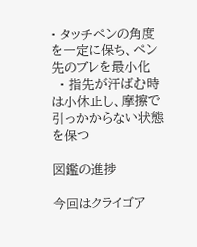• タッチペンの角度を一定に保ち、ペン先のブレを最小化
  • 指先が汗ばむ時は小休止し、摩擦で引っかからない状態を保つ

図鑑の進捗

今回はクライゴア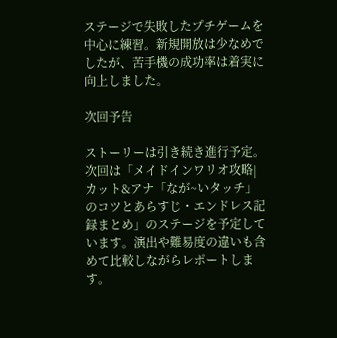ステージで失敗したプチゲームを中心に練習。新規開放は少なめでしたが、苦手機の成功率は着実に向上しました。

次回予告

ストーリーは引き続き進行予定。次回は「メイドインワリオ攻略|カット&アナ「なが~いタッチ」のコツとあらすじ・エンドレス記録まとめ」のステージを予定しています。演出や難易度の違いも含めて比較しながらレポートします。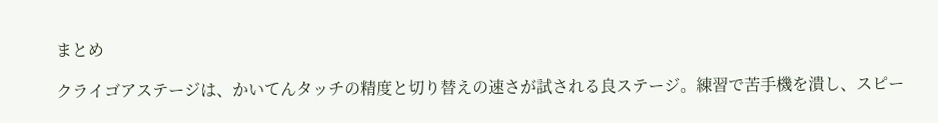まとめ

クライゴアステージは、かいてんタッチの精度と切り替えの速さが試される良ステージ。練習で苦手機を潰し、スピー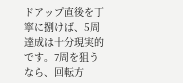ドアップ直後を丁寧に捌けば、5周達成は十分現実的です。7周を狙うなら、回転方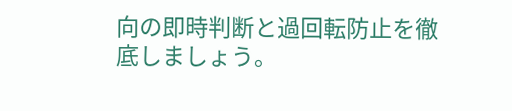向の即時判断と過回転防止を徹底しましょう。